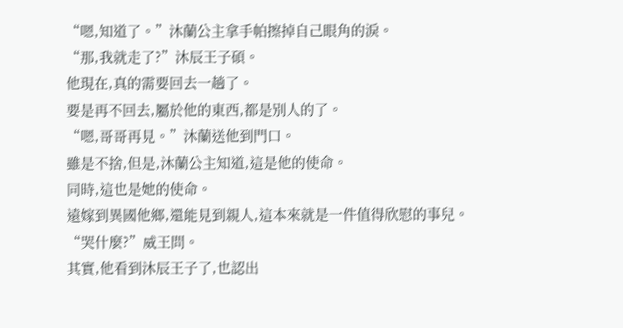“嗯,知道了。”沐蘭公主拿手帕擦掉自己眼角的淚。
“那,我就走了?”沐辰王子碩。
他現在,真的需要回去一趟了。
要是再不回去,屬於他的東西,都是別人的了。
“嗯,哥哥再見。”沐蘭送他到門口。
雖是不捨,但是,沐蘭公主知道,這是他的使命。
同時,這也是她的使命。
遠嫁到異國他鄉,還能見到親人,這本來就是一件值得欣慰的事兒。
“哭什麼?”威王問。
其實,他看到沐辰王子了,也認出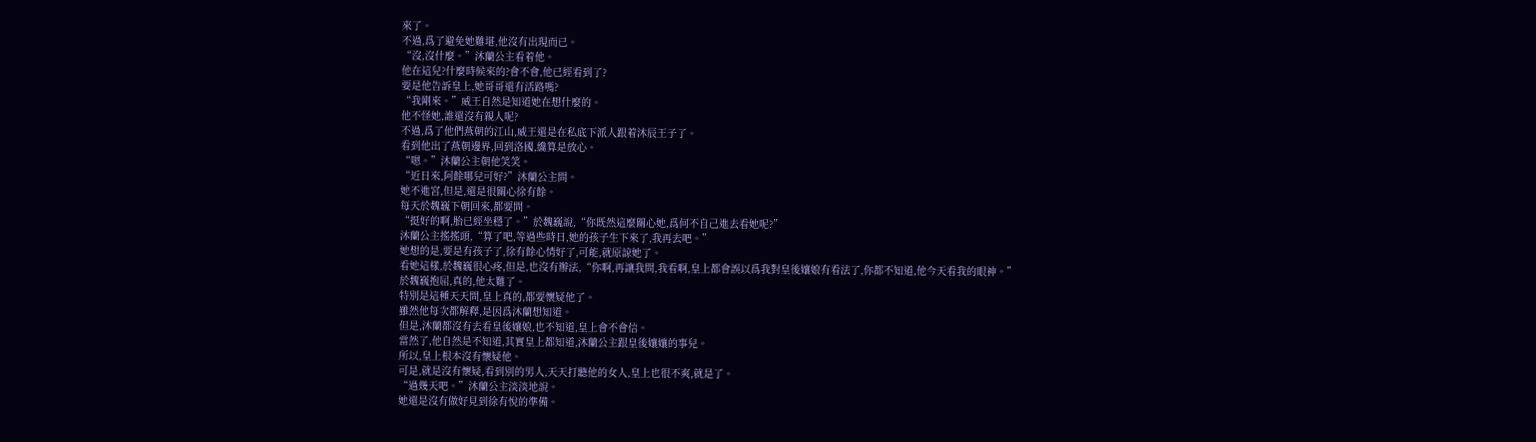來了。
不過,爲了避免她難堪,他沒有出現而已。
“沒,沒什麼。”沐蘭公主看着他。
他在這兒?什麼時候來的?會不會,他已經看到了?
要是他告訴皇上,她哥哥還有活路嗎?
“我剛來。”威王自然是知道她在想什麼的。
他不怪她,誰還沒有親人呢?
不過,爲了他們燕朝的江山,威王還是在私底下派人跟着沐辰王子了。
看到他出了燕朝邊界,回到洛國,纔算是放心。
“嗯。”沐蘭公主朝他笑笑。
“近日來,阿餘哪兒可好?”沐蘭公主問。
她不進宮,但是,還是很關心徐有餘。
每天於魏巍下朝回來,都要問。
“挺好的啊,胎已經坐穩了。”於魏巍說,“你既然這麼關心她,爲何不自己進去看她呢?”
沐蘭公主搖搖頭,“算了吧,等過些時日,她的孩子生下來了,我再去吧。”
她想的是,要是有孩子了,徐有餘心情好了,可能,就原諒她了。
看她這樣,於魏巍很心疼,但是,也沒有辦法,“你啊,再讓我問,我看啊,皇上都會誤以爲我對皇後孃娘有看法了,你都不知道,他今天看我的眼神。”
於魏巍抱屈,真的,他太難了。
特別是這種天天問,皇上真的,都要懷疑他了。
雖然他每次都解釋,是因爲沐蘭想知道。
但是,沐蘭都沒有去看皇後孃娘,也不知道,皇上會不會信。
當然了,他自然是不知道,其實皇上都知道,沐蘭公主跟皇後孃孃的事兒。
所以,皇上根本沒有懷疑他。
可是,就是沒有懷疑,看到別的男人,天天打聽他的女人,皇上也很不爽,就是了。
“過幾天吧。”沐蘭公主淡淡地說。
她還是沒有做好見到徐有悅的準備。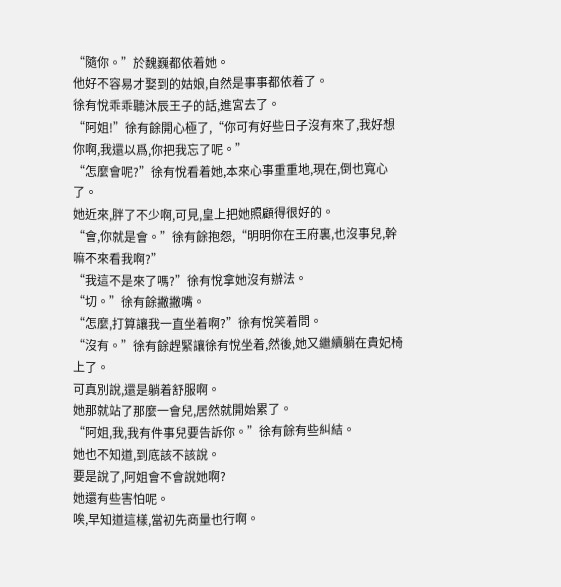“隨你。”於魏巍都依着她。
他好不容易才娶到的姑娘,自然是事事都依着了。
徐有悅乖乖聽沐辰王子的話,進宮去了。
“阿姐!”徐有餘開心極了,“你可有好些日子沒有來了,我好想你啊,我還以爲,你把我忘了呢。”
“怎麼會呢?”徐有悅看着她,本來心事重重地,現在,倒也寬心了。
她近來,胖了不少啊,可見,皇上把她照顧得很好的。
“會,你就是會。”徐有餘抱怨,“明明你在王府裏,也沒事兒,幹嘛不來看我啊?”
“我這不是來了嗎?”徐有悅拿她沒有辦法。
“切。”徐有餘撇撇嘴。
“怎麼,打算讓我一直坐着啊?”徐有悅笑着問。
“沒有。”徐有餘趕緊讓徐有悅坐着,然後,她又繼續躺在貴妃椅上了。
可真別說,還是躺着舒服啊。
她那就站了那麼一會兒,居然就開始累了。
“阿姐,我,我有件事兒要告訴你。”徐有餘有些糾結。
她也不知道,到底該不該說。
要是說了,阿姐會不會說她啊?
她還有些害怕呢。
唉,早知道這樣,當初先商量也行啊。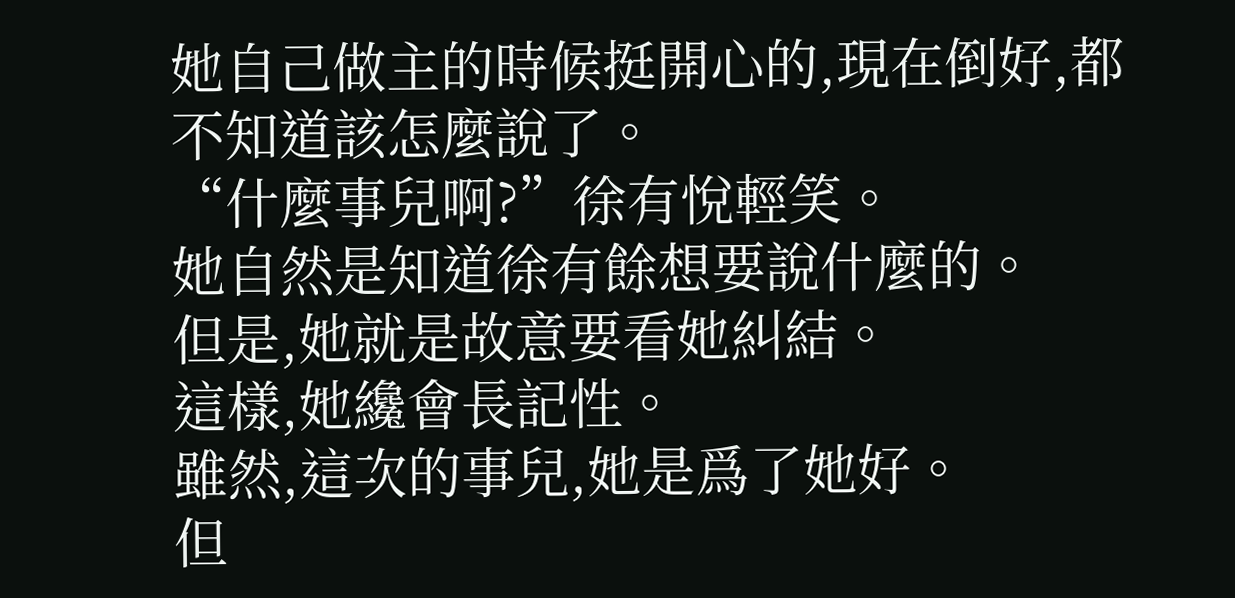她自己做主的時候挺開心的,現在倒好,都不知道該怎麼說了。
“什麼事兒啊?”徐有悅輕笑。
她自然是知道徐有餘想要說什麼的。
但是,她就是故意要看她糾結。
這樣,她纔會長記性。
雖然,這次的事兒,她是爲了她好。
但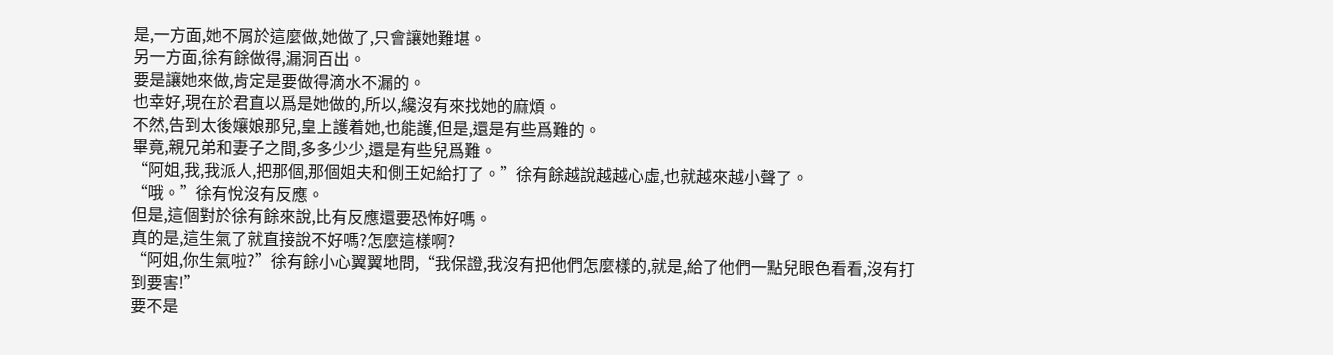是,一方面,她不屑於這麼做,她做了,只會讓她難堪。
另一方面,徐有餘做得,漏洞百出。
要是讓她來做,肯定是要做得滴水不漏的。
也幸好,現在於君直以爲是她做的,所以,纔沒有來找她的麻煩。
不然,告到太後孃娘那兒,皇上護着她,也能護,但是,還是有些爲難的。
畢竟,親兄弟和妻子之間,多多少少,還是有些兒爲難。
“阿姐,我,我派人,把那個,那個姐夫和側王妃給打了。”徐有餘越說越越心虛,也就越來越小聲了。
“哦。”徐有悅沒有反應。
但是,這個對於徐有餘來說,比有反應還要恐怖好嗎。
真的是,這生氣了就直接說不好嗎?怎麼這樣啊?
“阿姐,你生氣啦?”徐有餘小心翼翼地問,“我保證,我沒有把他們怎麼樣的,就是,給了他們一點兒眼色看看,沒有打到要害!”
要不是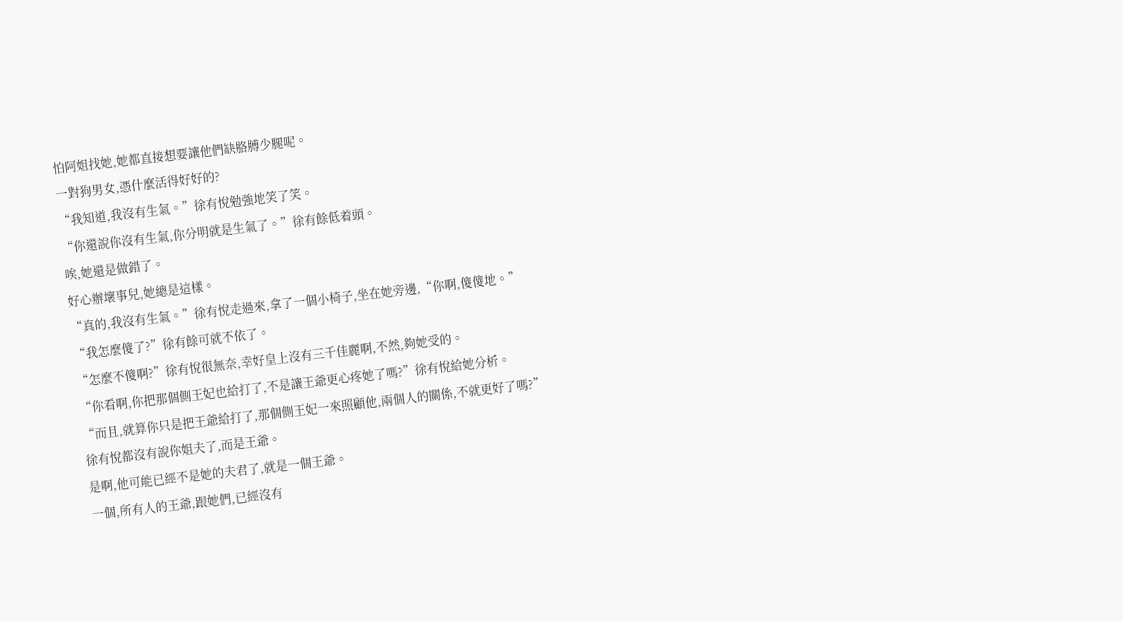怕阿姐找她,她都直接想要讓他們缺胳膊少腿呢。
一對狗男女,憑什麼活得好好的?
“我知道,我沒有生氣。”徐有悅勉強地笑了笑。
“你還說你沒有生氣,你分明就是生氣了。”徐有餘低着頭。
唉,她還是做錯了。
好心辦壞事兒,她總是這樣。
“真的,我沒有生氣。”徐有悅走過來,拿了一個小椅子,坐在她旁邊,“你啊,傻傻地。”
“我怎麼傻了?”徐有餘可就不依了。
“怎麼不傻啊?”徐有悅很無奈,幸好皇上沒有三千佳麗啊,不然,夠她受的。
“你看啊,你把那個側王妃也給打了,不是讓王爺更心疼她了嗎?”徐有悅給她分析。
“而且,就算你只是把王爺給打了,那個側王妃一來照顧他,兩個人的關係,不就更好了嗎?”
徐有悅都沒有說你姐夫了,而是王爺。
是啊,他可能已經不是她的夫君了,就是一個王爺。
一個,所有人的王爺,跟她們,已經沒有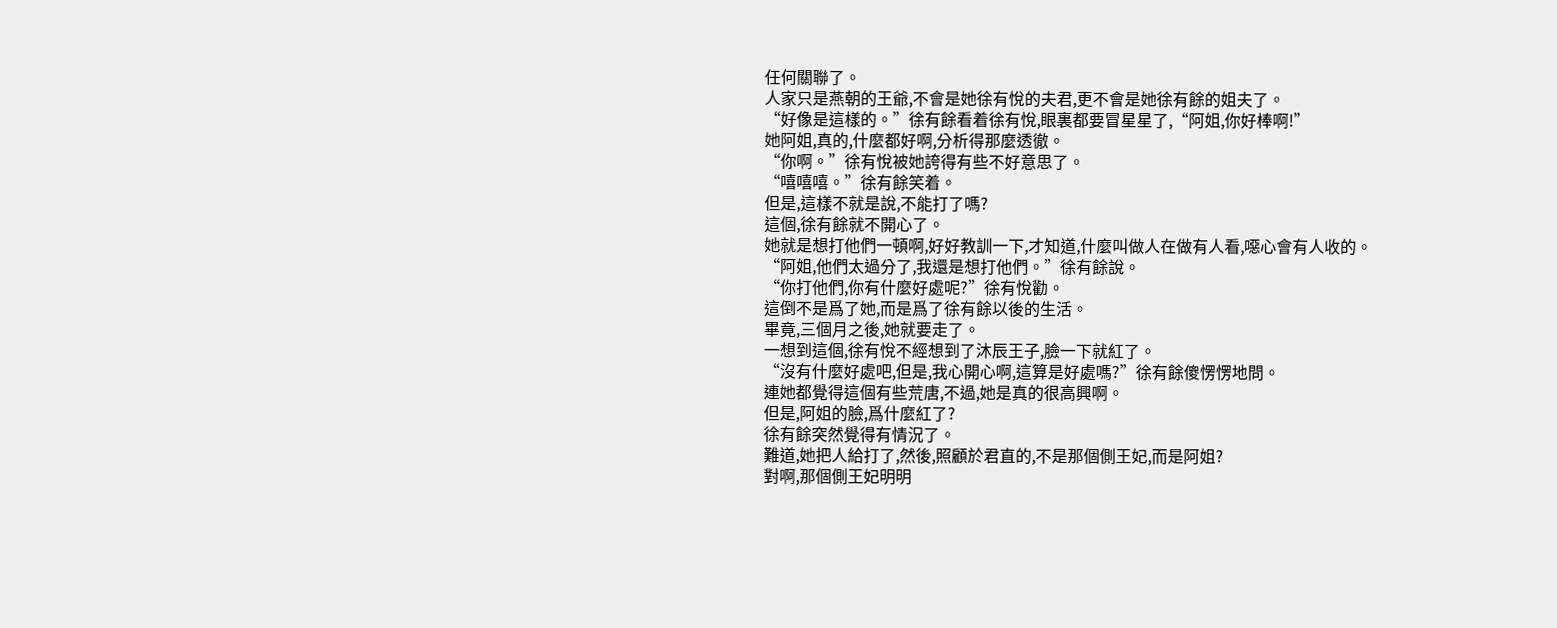任何關聯了。
人家只是燕朝的王爺,不會是她徐有悅的夫君,更不會是她徐有餘的姐夫了。
“好像是這樣的。”徐有餘看着徐有悅,眼裏都要冒星星了,“阿姐,你好棒啊!”
她阿姐,真的,什麼都好啊,分析得那麼透徹。
“你啊。”徐有悅被她誇得有些不好意思了。
“嘻嘻嘻。”徐有餘笑着。
但是,這樣不就是說,不能打了嗎?
這個,徐有餘就不開心了。
她就是想打他們一頓啊,好好教訓一下,才知道,什麼叫做人在做有人看,噁心會有人收的。
“阿姐,他們太過分了,我還是想打他們。”徐有餘說。
“你打他們,你有什麼好處呢?”徐有悅勸。
這倒不是爲了她,而是爲了徐有餘以後的生活。
畢竟,三個月之後,她就要走了。
一想到這個,徐有悅不經想到了沐辰王子,臉一下就紅了。
“沒有什麼好處吧,但是,我心開心啊,這算是好處嗎?”徐有餘傻愣愣地問。
連她都覺得這個有些荒唐,不過,她是真的很高興啊。
但是,阿姐的臉,爲什麼紅了?
徐有餘突然覺得有情況了。
難道,她把人給打了,然後,照顧於君直的,不是那個側王妃,而是阿姐?
對啊,那個側王妃明明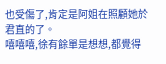也受傷了,肯定是阿姐在照顧她於君直的了。
嘻嘻嘻,徐有餘單是想想,都覺得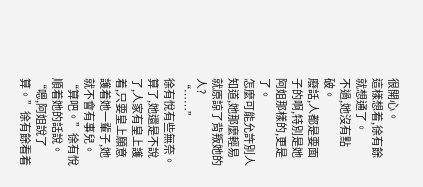很開心。
這樣想着,徐有餘就想通了。
不過,她沒有點破。
廢話,人都是要面子的啊,特別是她阿姐那樣的,更是了。
怎麼可能允許別人知道,她那麼輕易就原諒了背叛她的人?
“……”
徐有悅有些無奈。
算了,她還是不說了,人家有皇上護着,只要皇上願意護着她一輩子,她就不會有事兒。
“算吧。”徐有悅順着她的話說。
“嗯,阿姐說了算。”徐有餘看着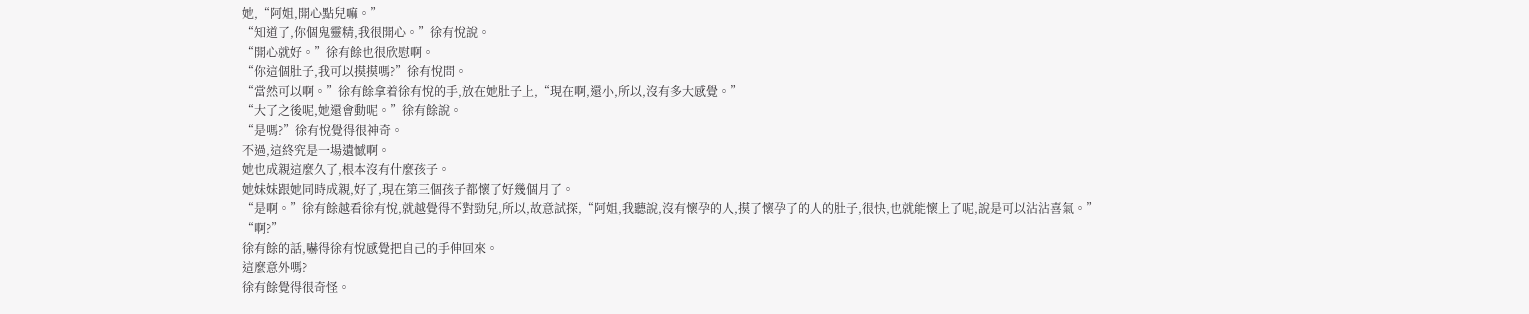她,“阿姐,開心點兒嘛。”
“知道了,你個鬼靈精,我很開心。”徐有悅說。
“開心就好。”徐有餘也很欣慰啊。
“你這個肚子,我可以摸摸嗎?”徐有悅問。
“當然可以啊。”徐有餘拿着徐有悅的手,放在她肚子上,“現在啊,還小,所以,沒有多大感覺。”
“大了之後呢,她還會動呢。”徐有餘說。
“是嗎?”徐有悅覺得很神奇。
不過,這終究是一場遺憾啊。
她也成親這麼久了,根本沒有什麼孩子。
她妹妹跟她同時成親,好了,現在第三個孩子都懷了好幾個月了。
“是啊。”徐有餘越看徐有悅,就越覺得不對勁兒,所以,故意試探,“阿姐,我聽說,沒有懷孕的人,摸了懷孕了的人的肚子,很快,也就能懷上了呢,說是可以沾沾喜氣。”
“啊?”
徐有餘的話,嚇得徐有悅感覺把自己的手伸回來。
這麼意外嗎?
徐有餘覺得很奇怪。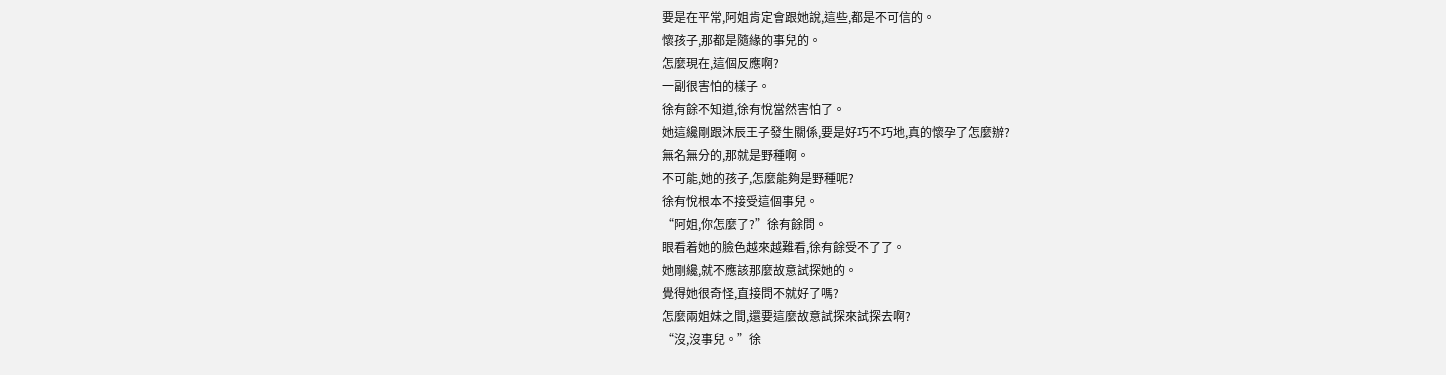要是在平常,阿姐肯定會跟她說,這些,都是不可信的。
懷孩子,那都是隨緣的事兒的。
怎麼現在,這個反應啊?
一副很害怕的樣子。
徐有餘不知道,徐有悅當然害怕了。
她這纔剛跟沐辰王子發生關係,要是好巧不巧地,真的懷孕了怎麼辦?
無名無分的,那就是野種啊。
不可能,她的孩子,怎麼能夠是野種呢?
徐有悅根本不接受這個事兒。
“阿姐,你怎麼了?”徐有餘問。
眼看着她的臉色越來越難看,徐有餘受不了了。
她剛纔,就不應該那麼故意試探她的。
覺得她很奇怪,直接問不就好了嗎?
怎麼兩姐妹之間,還要這麼故意試探來試探去啊?
“沒,沒事兒。”徐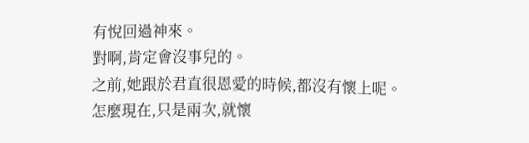有悅回過神來。
對啊,肯定會沒事兒的。
之前,她跟於君直很恩愛的時候,都沒有懷上呢。
怎麼現在,只是兩次,就懷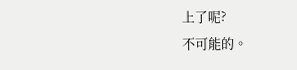上了呢?
不可能的。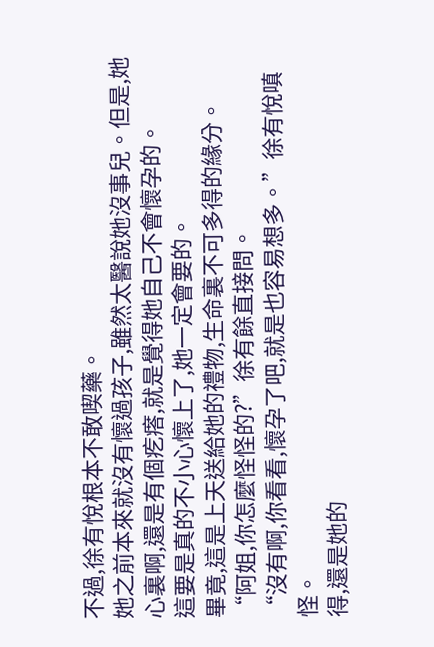不過,徐有悅根本不敢喫藥。
她之前本來就沒有懷過孩子,雖然太醫說她沒事兒。但是,她心裏啊,還是有個疙瘩,就是覺得她自己不會懷孕的。
這要是真的不小心懷上了,她一定會要的。
畢竟,這是上天送給她的禮物,生命裏不可多得的緣分。
“阿姐,你怎麼怪怪的?”徐有餘直接問。
“沒有啊,你看看,懷孕了吧,就是也容易想多。”徐有悅嗔怪。
得,還是她的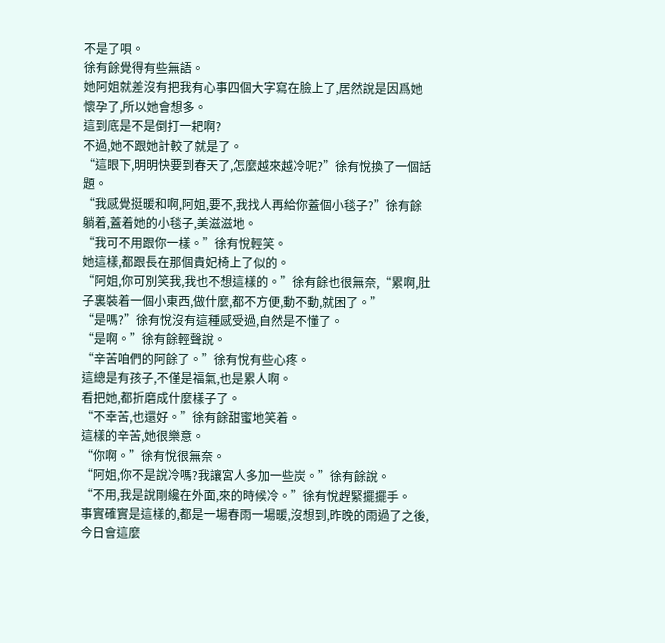不是了唄。
徐有餘覺得有些無語。
她阿姐就差沒有把我有心事四個大字寫在臉上了,居然說是因爲她懷孕了,所以她會想多。
這到底是不是倒打一耙啊?
不過,她不跟她計較了就是了。
“這眼下,明明快要到春天了,怎麼越來越冷呢?”徐有悅換了一個話題。
“我感覺挺暖和啊,阿姐,要不,我找人再給你蓋個小毯子?”徐有餘躺着,蓋着她的小毯子,美滋滋地。
“我可不用跟你一樣。”徐有悅輕笑。
她這樣,都跟長在那個貴妃椅上了似的。
“阿姐,你可別笑我,我也不想這樣的。”徐有餘也很無奈,“累啊,肚子裏裝着一個小東西,做什麼,都不方便,動不動,就困了。”
“是嗎?”徐有悅沒有這種感受過,自然是不懂了。
“是啊。”徐有餘輕聲說。
“辛苦咱們的阿餘了。”徐有悅有些心疼。
這總是有孩子,不僅是福氣,也是累人啊。
看把她,都折磨成什麼樣子了。
“不幸苦,也還好。”徐有餘甜蜜地笑着。
這樣的辛苦,她很樂意。
“你啊。”徐有悅很無奈。
“阿姐,你不是說冷嗎?我讓宮人多加一些炭。”徐有餘說。
“不用,我是說剛纔在外面,來的時候冷。”徐有悅趕緊擺擺手。
事實確實是這樣的,都是一場春雨一場暖,沒想到,昨晚的雨過了之後,今日會這麼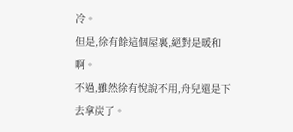冷。
但是,徐有餘這個屋裏,絕對是暖和啊。
不過,雖然徐有悅說不用,舟兒還是下去拿炭了。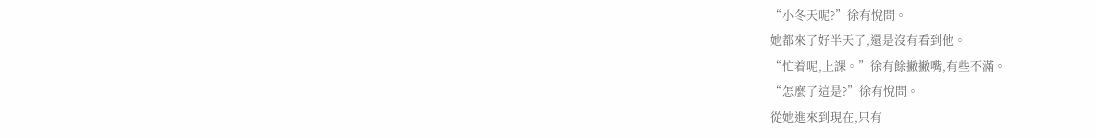“小冬天呢?”徐有悅問。
她都來了好半天了,還是沒有看到他。
“忙着呢,上課。”徐有餘撇撇嘴,有些不滿。
“怎麼了這是?”徐有悅問。
從她進來到現在,只有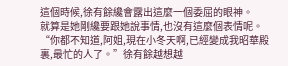這個時候,徐有餘纔會露出這麼一個委屈的眼神。
就算是她剛纔要跟她說事情,也沒有這麼個表情呢。
“你都不知道,阿姐,現在小冬天啊,已經變成我昭華殿裏,最忙的人了。”徐有餘越想越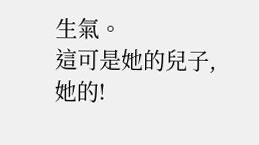生氣。
這可是她的兒子,她的!